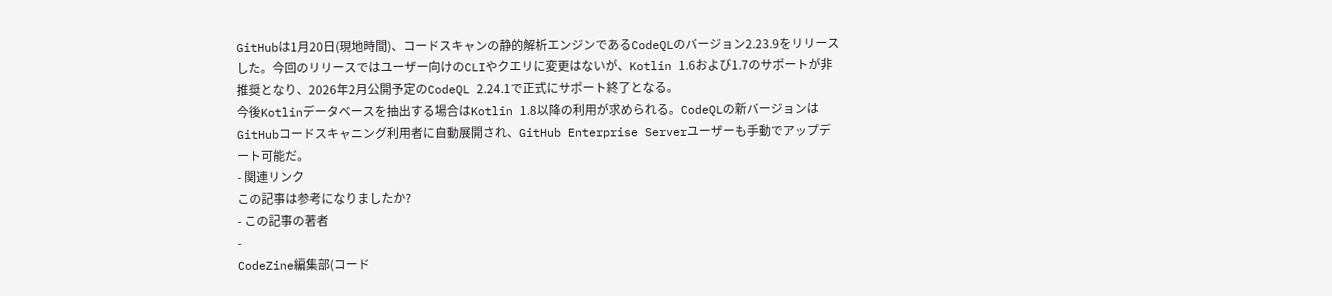GitHubは1月20日(現地時間)、コードスキャンの静的解析エンジンであるCodeQLのバージョン2.23.9をリリースした。今回のリリースではユーザー向けのCLIやクエリに変更はないが、Kotlin 1.6および1.7のサポートが非推奨となり、2026年2月公開予定のCodeQL 2.24.1で正式にサポート終了となる。
今後Kotlinデータベースを抽出する場合はKotlin 1.8以降の利用が求められる。CodeQLの新バージョンはGitHubコードスキャニング利用者に自動展開され、GitHub Enterprise Serverユーザーも手動でアップデート可能だ。
- 関連リンク
この記事は参考になりましたか?
- この記事の著者
-
CodeZine編集部(コード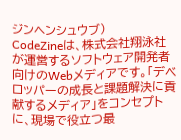ジンヘンシュウブ)
CodeZineは、株式会社翔泳社が運営するソフトウェア開発者向けのWebメディアです。「デベロッパーの成長と課題解決に貢献するメディア」をコンセプトに、現場で役立つ最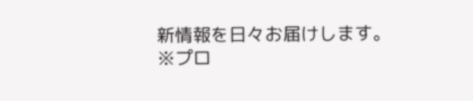新情報を日々お届けします。
※プロ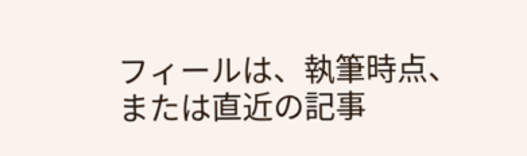フィールは、執筆時点、または直近の記事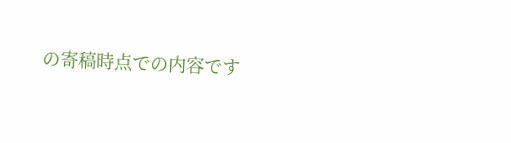の寄稿時点での内容です